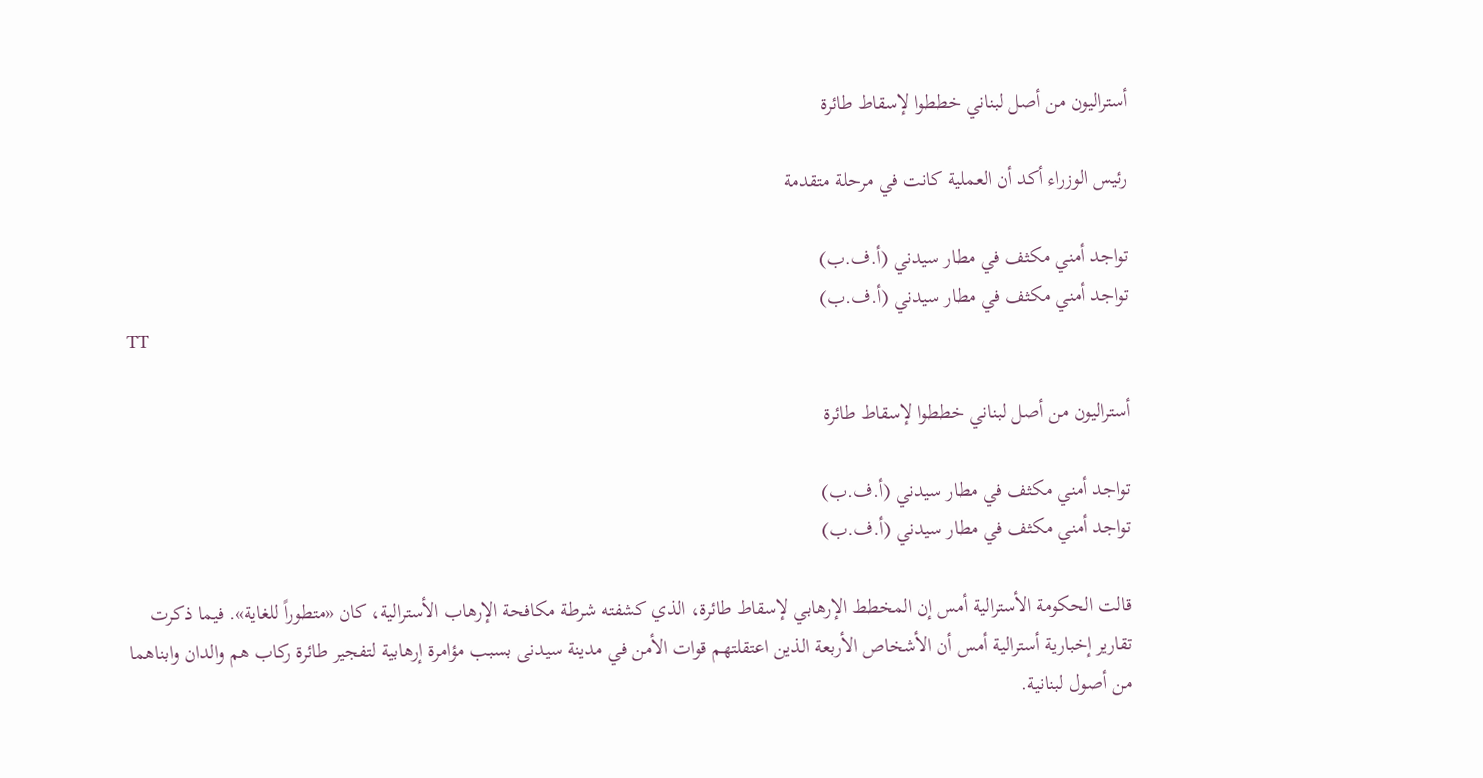أستراليون من أصل لبناني خططوا لإسقاط طائرة

رئيس الوزراء أكد أن العملية كانت في مرحلة متقدمة

تواجد أمني مكثف في مطار سيدني (أ.ف.ب)
تواجد أمني مكثف في مطار سيدني (أ.ف.ب)
TT

أستراليون من أصل لبناني خططوا لإسقاط طائرة

تواجد أمني مكثف في مطار سيدني (أ.ف.ب)
تواجد أمني مكثف في مطار سيدني (أ.ف.ب)

قالت الحكومة الأسترالية أمس إن المخطط الإرهابي لإسقاط طائرة، الذي كشفته شرطة مكافحة الإرهاب الأسترالية، كان «متطوراً للغاية». فيما ذكرت تقارير إخبارية أسترالية أمس أن الأشخاص الأربعة الذين اعتقلتهم قوات الأمن في مدينة سيدنى بسبب مؤامرة إرهابية لتفجير طائرة ركاب هم والدان وابناهما من أصول لبنانية.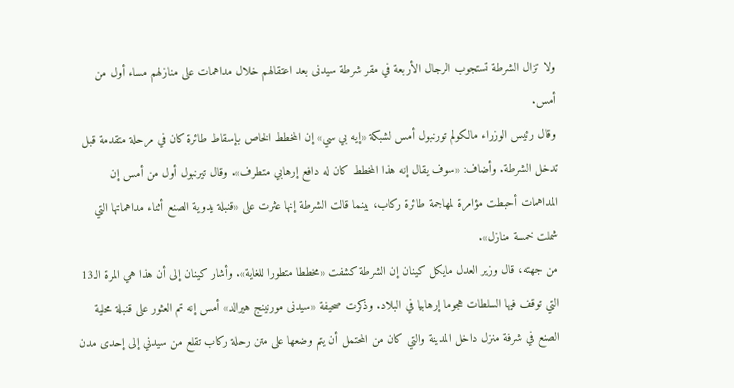ولا تزال الشرطة تستجوب الرجال الأربعة في مقر شرطة سيدنى بعد اعتقالهم خلال مداهمات على منازلهم مساء أول من أمس.
وقال رئيس الوزراء مالكولم تورنبول أمس لشبكة «إيه بي سي» إن المخطط الخاص بإسقاط طائرة كان في مرحلة متقدمة قبل تدخل الشرطة. وأضاف: «سوف يقال إنه هذا المخطط كان له دافع إرهابي متطرف». وقال تيرنبول أول من أمس إن المداهمات أحبطت مؤامرة لمهاجمة طائرة ركاب، بينما قالت الشرطة إنها عثرت على «قنبلة يدوية الصنع أثناء مداهماتها التي شملت خمسة منازل».
من جهته، قال وزير العدل مايكل كينان إن الشرطة كشفت «مخططا متطورا للغاية». وأشار كينان إلى أن هذا هي المرة الـ13 التي توقف فيها السلطات هجوما إرهابيا في البلاد. وذكرت صحيفة «سيدنى مورنينج هيرالد» أمس إنه تم العثور على قنبلة محلية الصنع في شرفة منزل داخل المدينة والتي كان من المحتمل أن يتم وضعها على متن رحلة ركاب تقلع من سيدني إلى إحدى مدن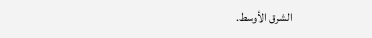الشرق الأوسط.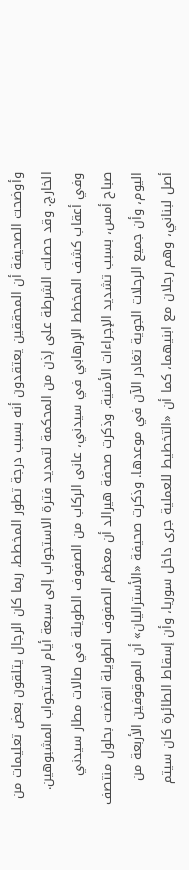وأوضحت الصحيفة أن المحققين يعتقدون أنه بسبب درجة تطور المخطط، ربما كان الرجال يتلقون بعض تعليمات من الخارج. وقد حصلت الشرطة على إذن من المحكمة لتمديد فترة الاستجواب إلى سبعة أيام لاستجواب المشبوهين. وفي أعقاب كشف المخطط الإرهابي في سيدني، عانى الركاب من الصفوف الطويلة في صالات مطار سيدني صباح أمس، بسبب تشديد الإجراءات الأمنية. وذكرت صحفة هيرالد أن معظم الصفوف الطويلة انفضت بحلول منتصف اليوم، وأن جميع الرحلات الجوية تغادر الآن في موعدها. وذكرت صحيفة «الأستراليان» أن الموقوفين الأربعة من أصل لبناني، وهم رجلان مع ابنيهما، كما أن «التخطيط للعملية جرى داخل سوريا، وأن إسقاط الطائرة كان سيتم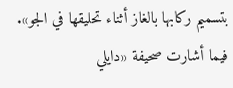بتسميم ركابها بالغاز أثناء تحليقها في الجو». فيما أشارت صحيفة «دايلي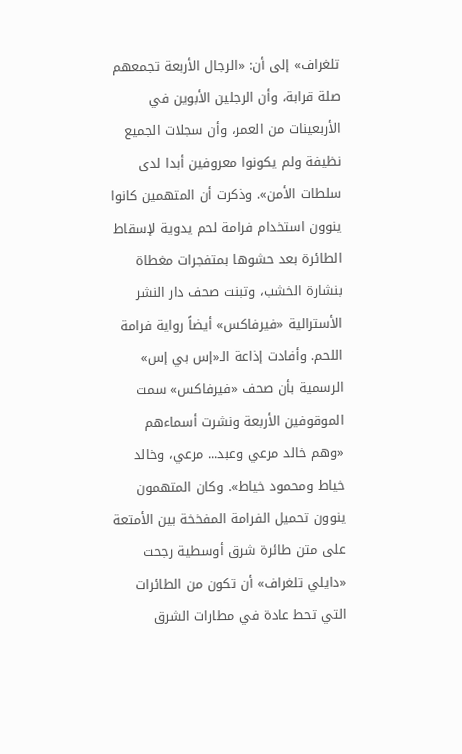تلغراف» إلى أن: «الرجال الأربعة تجمعهم صلة قرابة، وأن الرجلين الأبوين في الأربعينات من العمر، وأن سجلات الجميع نظيفة ولم يكونوا معروفين أبدا لدى سلطات الأمن». وذكرت أن المتهمين كانوا ينوون استخدام فرامة لحم يدوية لإسقاط الطائرة بعد حشوها بمتفجرات مغطاة بنشارة الخشب، وتبنت صحف دار النشر الأسترالية «فيرفاكس» أيضاً رواية فرامة اللحم. وأفادت إذاعة الـ«إس بي إس» الرسمية بأن صحف «فيرفاكس» سمت الموقوفين الأربعة ونشرت أسماءهم «وهم خالد مرعي وعبد... مرعي، وخالد خياط ومحمود خياط». وكان المتهمون ينوون تحميل الفرامة المفخخة بين الأمتعة على متن طائرة شرق أوسطية رجحت «دايلي تلغراف» أن تكون من الطائرات التي تحط عادة في مطارات الشرق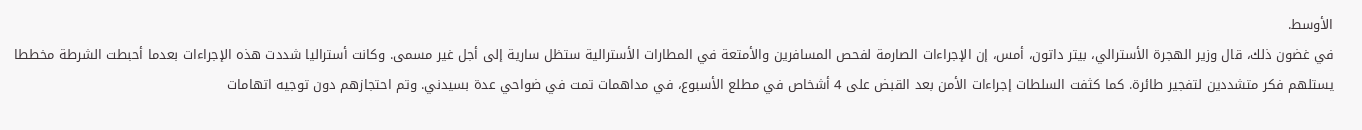الأوسط.
في غضون ذلك، قال وزير الهجرة الأسترالي، بيتر داتون، أمس، إن الإجراءات الصارمة لفحص المسافرين والأمتعة في المطارات الأسترالية ستظل سارية إلى أجل غير مسمى. وكانت أستراليا شددت هذه الإجراءات بعدما أحبطت الشرطة مخططا يستلهم فكر متشددين لتفجير طائرة. كما كثفت السلطات إجراءات الأمن بعد القبض على 4 أشخاص في مطلع الأسبوع، في مداهمات تمت في ضواحي عدة بسيدني. وتم احتجازهم دون توجيه اتهامات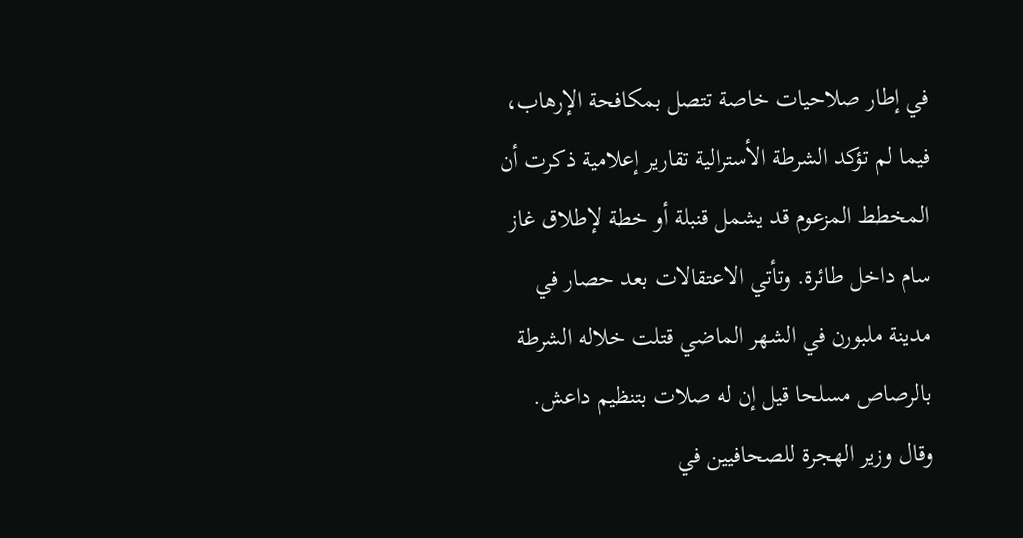في إطار صلاحيات خاصة تتصل بمكافحة الإرهاب، فيما لم تؤكد الشرطة الأسترالية تقارير إعلامية ذكرت أن المخطط المزعوم قد يشمل قنبلة أو خطة لإطلاق غاز سام داخل طائرة. وتأتي الاعتقالات بعد حصار في مدينة ملبورن في الشهر الماضي قتلت خلاله الشرطة بالرصاص مسلحا قيل إن له صلات بتنظيم داعش. وقال وزير الهجرة للصحافيين في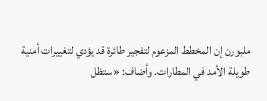ملبورن إن المخطط المزعوم لتفجير طائرة قد يؤدي لتغييرات أمنية طويلة الأمد في المطارات. وأضاف: «ستظل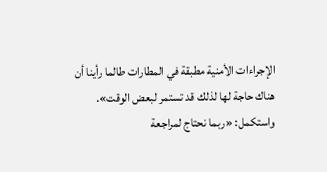الإجراءات الأمنية مطبقة في المطارات طالما رأينا أن هناك حاجة لها لذلك قد تستمر لبعض الوقت». واستكمل: «ربما نحتاج لمراجعة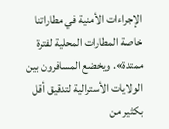الإجراءات الأمنية في مطاراتنا خاصة المطارات المحلية لفترة ممتدة». ويخضع المسافرون بين الولايات الأسترالية لتدقيق أقل بكثير من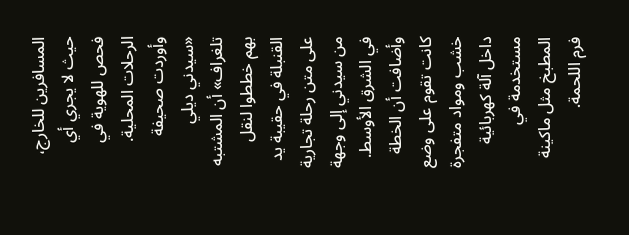المسافرين للخارج، حيث لا يجري أي فحص للهوية في الرحلات المحلية.
وأوردت صحيفة «سيدني ديلي تلغراف» أن المشتبه بهم خططوا لنقل القنبلة في حقيبة يد على متن رحلة تجارية من سيدني إلى وجهة في الشرق الأوسط. وأضافت أن الخطة كانت تقوم على وضع خشب ومواد متفجرة داخل آلة كهربائية مستخدمة في المطبخ مثل ماكينة فرم اللحمة.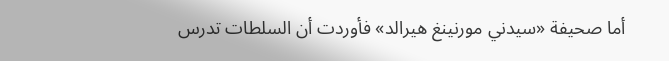أما صحيفة «سيدني مورنينغ هيرالد» فأوردت أن السلطات تدرس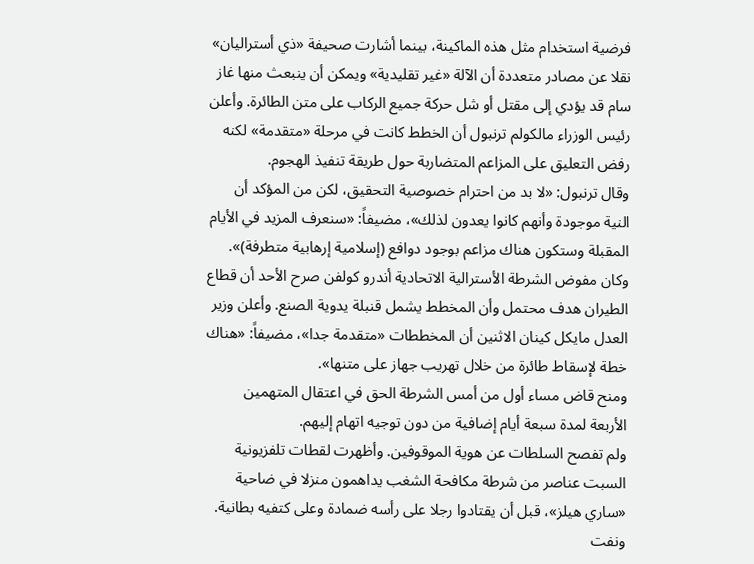فرضية استخدام مثل هذه الماكينة، بينما أشارت صحيفة «ذي أستراليان» نقلا عن مصادر متعددة أن الآلة «غير تقليدية» ويمكن أن ينبعث منها غاز سام قد يؤدي إلى مقتل أو شل حركة جميع الركاب على متن الطائرة. وأعلن رئيس الوزراء مالكولم ترنبول أن الخطط كانت في مرحلة «متقدمة» لكنه رفض التعليق على المزاعم المتضاربة حول طريقة تنفيذ الهجوم.
وقال ترنبول: «لا بد من احترام خصوصية التحقيق، لكن من المؤكد أن النية موجودة وأنهم كانوا يعدون لذلك»، مضيفاً: «سنعرف المزيد في الأيام المقبلة وستكون هناك مزاعم بوجود دوافع (إسلامية إرهابية متطرفة)». وكان مفوض الشرطة الأسترالية الاتحادية أندرو كولفن صرح الأحد أن قطاع الطيران هدف محتمل وأن المخطط يشمل قنبلة يدوية الصنع. وأعلن وزير العدل مايكل كينان الاثنين أن المخططات «متقدمة جدا»، مضيفاً: «هناك خطة لإسقاط طائرة من خلال تهريب جهاز على متنها».
ومنح قاض مساء أول من أمس الشرطة الحق في اعتقال المتهمين الأربعة لمدة سبعة أيام إضافية من دون توجيه اتهام إليهم.
ولم تفصح السلطات عن هوية الموقوفين. وأظهرت لقطات تلفزيونية السبت عناصر من شرطة مكافحة الشغب يداهمون منزلا في ضاحية «ساري هيلز»، قبل أن يقتادوا رجلا على رأسه ضمادة وعلى كتفيه بطانية. ونفت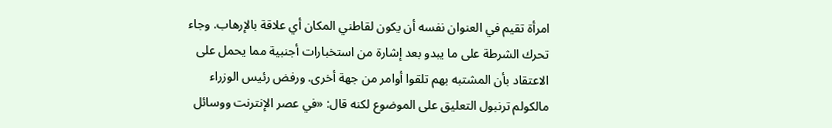امرأة تقيم في العنوان نفسه أن يكون لقاطني المكان أي علاقة بالإرهاب. وجاء تحرك الشرطة على ما يبدو بعد إشارة من استخبارات أجنبية مما يحمل على الاعتقاد بأن المشتبه بهم تلقوا أوامر من جهة أخرى. ورفض رئيس الوزراء مالكولم ترنبول التعليق على الموضوع لكنه قال: «في عصر الإنترنت ووسائل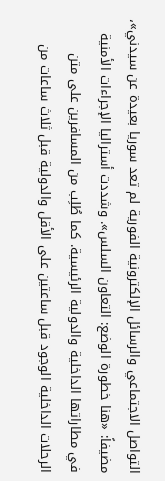التواصل الاجتماعي والرسائل الإلكترونية الفورية لم تعد سوريا بعيدة عن سيدني»، مضيفاً: «هنا خطورة الوضع: التعاون السلس». وشددت أستراليا الإجراءات الأمنية في مطاراتها الداخلية والدولية الرئيسية. كما طُلِب من المسافرين على متن الرحلات الداخلية الوجود قبل ساعتين على الأقل والدولية قبل ثلاث ساعات من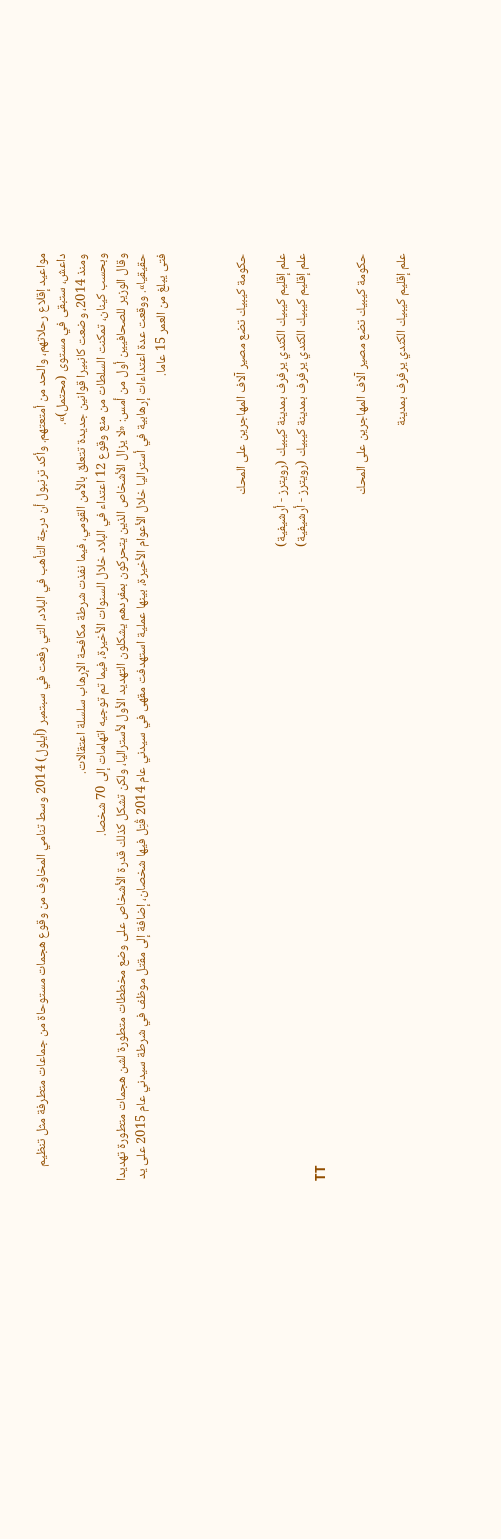مواعيد إقلاع رحلاتهم، والحد من أمتعتهم. وأكد ترنبول أن درجة التأهب في البلاد، التي رفعت في سبتمبر (أيلول) 2014 وسط تنامي المخاوف من وقوع هجمات مستوحاة من جماعات متطرفة مثل تنظيم داعش، ستبقى في مستوى (محتمل)».
ومنذ 2014، وضعت كانبيرا قوانين جديدة تتعلق بالأمن القومي، فيما نفذت شرطة مكافحة الإرهاب سلسلة اعتقالات.
وبحسب كينان، تمكنت السلطات من منع وقوع 12 اعتداء في البلاد خلال السنوات الأخيرة، فيما تم توجيه اتهامات إلى 70 شخصا.
وقال الوزير للصحافيين أول من أمس: «لا يزال الأشخاص الذين يتحركون بمفردهم يشكلون التهديد الأول لأستراليا، ولكن تشكل كذلك قدرة الأشخاص على وضع مخططات متطورة لشن هجمات متطورة تهديدا حقيقيا». ووقعت عدة اعتداءات إرهابية في أستراليا خلال الأعوام الأخيرة، بينها عملية استهدفت مقهى في سيدني عام 2014 قُتِل فيها شخصان، إضافة إلى مقتل موظف في شرطة سيدني عام 2015 على يد فتى يبلغ من العمر 15 عاما.



حكومة كيبيك تضع مصير آلاف المهاجرين على المحك

علم إقليم كيبيك الكندي يرفرف بمدينة كيبيك (رويترز - أرشيفية)
علم إقليم كيبيك الكندي يرفرف بمدينة كيبيك (رويترز - أرشيفية)
TT

حكومة كيبيك تضع مصير آلاف المهاجرين على المحك

علم إقليم كيبيك الكندي يرفرف بمدينة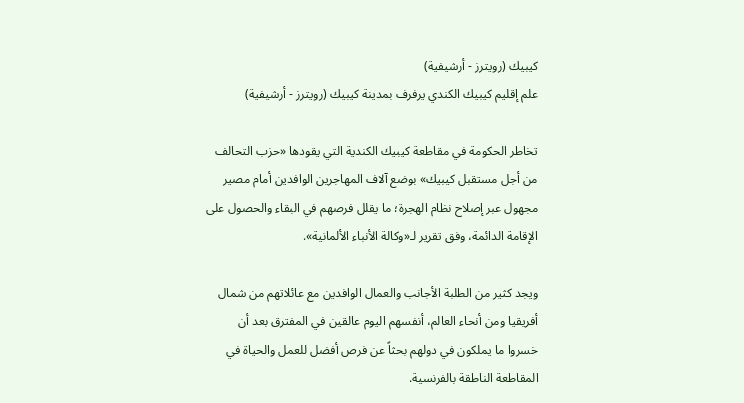كيبيك (رويترز - أرشيفية)
علم إقليم كيبيك الكندي يرفرف بمدينة كيبيك (رويترز - أرشيفية)

تخاطر الحكومة في مقاطعة كيبيك الكندية التي يقودها «حزب التحالف من أجل مستقبل كيبيك» بوضع آلاف المهاجرين الوافدين أمام مصير مجهول عبر إصلاح نظام الهجرة؛ ما يقلل فرصهم في البقاء والحصول على الإقامة الدائمة، وفق تقرير لـ«وكالة الأنباء الألمانية».

ويجد كثير من الطلبة الأجانب والعمال الوافدين مع عائلاتهم من شمال أفريقيا ومن أنحاء العالم، أنفسهم اليوم عالقين في المفترق بعد أن خسروا ما يملكون في دولهم بحثاً عن فرص أفضل للعمل والحياة في المقاطعة الناطقة بالفرنسية.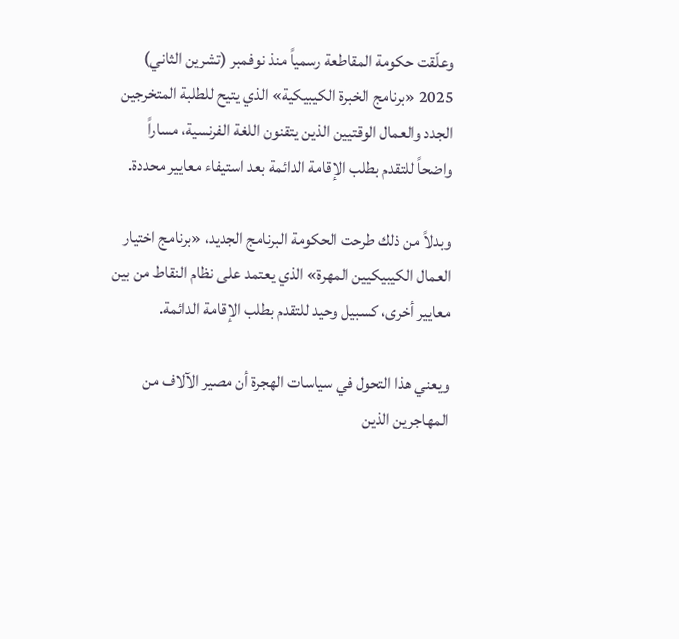وعلّقت حكومة المقاطعة رسمياً منذ نوفمبر (تشرين الثاني) 2025 «برنامج الخبرة الكيبيكية» الذي يتيح للطلبة المتخرجين الجدد والعمال الوقتيين الذين يتقنون اللغة الفرنسية، مساراً واضحاً للتقدم بطلب الإقامة الدائمة بعد استيفاء معايير محددة.

وبدلاً من ذلك طرحت الحكومة البرنامج الجديد، «برنامج اختيار العمال الكيبيكيين المهرة» الذي يعتمد على نظام النقاط من بين معايير أخرى، كسبيل وحيد للتقدم بطلب الإقامة الدائمة.

ويعني هذا التحول في سياسات الهجرة أن مصير الآلاف من المهاجرين الذين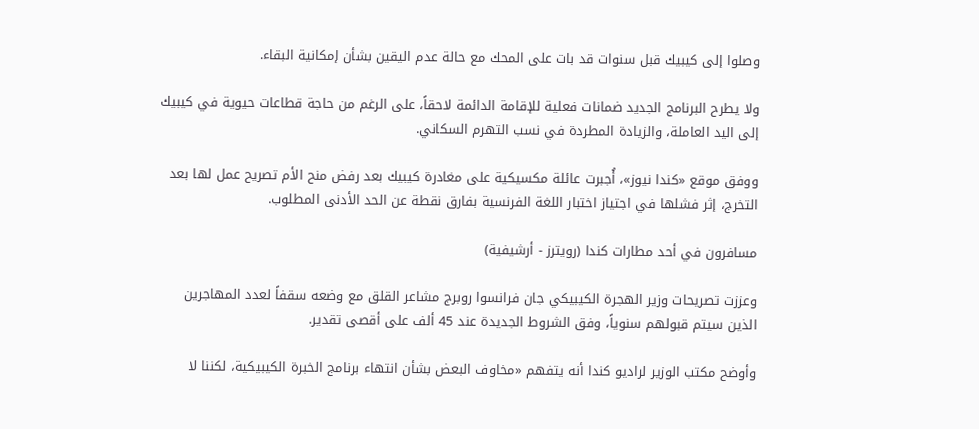وصلوا إلى كيبيك قبل سنوات قد بات على المحك مع حالة عدم اليقين بشأن إمكانية البقاء.

ولا يطرح البرنامج الجديد ضمانات فعلية للإقامة الدائمة لاحقاً، على الرغم من حاجة قطاعات حيوية في كيبيك إلى اليد العاملة، والزيادة المطردة في نسب التهرم السكاني.

ووفق موقع «كندا نيوز»، أُجبرت عائلة مكسيكية على مغادرة كيبيك بعد رفض منح الأم تصريح عمل لها بعد التخرج، إثر فشلها في اجتياز اختبار اللغة الفرنسية بفارق نقطة عن الحد الأدنى المطلوب.

مسافرون في أحد مطارات كندا (رويترز - أرشيفية)

وعززت تصريحات وزير الهجرة الكيبيكي جان فرانسوا روبرج مشاعر القلق مع وضعه سقفاً لعدد المهاجرين الذين سيتم قبولهم سنوياً، وفق الشروط الجديدة عند 45 ألف على أقصى تقدير.

وأوضح مكتب الوزير لراديو كندا أنه يتفهم «مخاوف البعض بشأن انتهاء برنامج الخبرة الكيبيكية، لكننا لا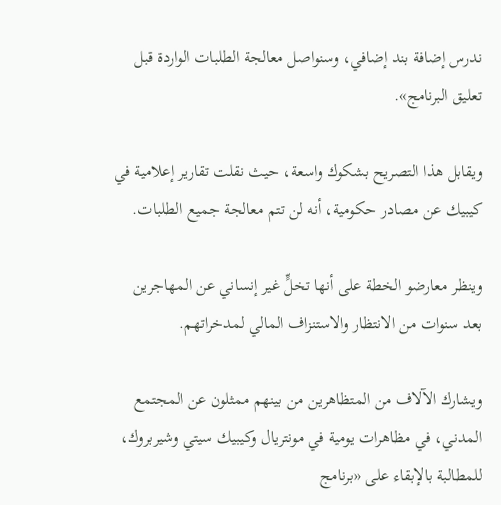ندرس إضافة بند إضافي، وسنواصل معالجة الطلبات الواردة قبل تعليق البرنامج».

ويقابل هذا التصريح بشكوك واسعة، حيث نقلت تقارير إعلامية في كيبيك عن مصادر حكومية، أنه لن تتم معالجة جميع الطلبات.

وينظر معارضو الخطة على أنها تخلٍّ غير إنساني عن المهاجرين بعد سنوات من الانتظار والاستنزاف المالي لمدخراتهم.

ويشارك الآلاف من المتظاهرين من بينهم ممثلون عن المجتمع المدني، في مظاهرات يومية في مونتريال وكيبيك سيتي وشيربروك، للمطالبة بالإبقاء على «برنامج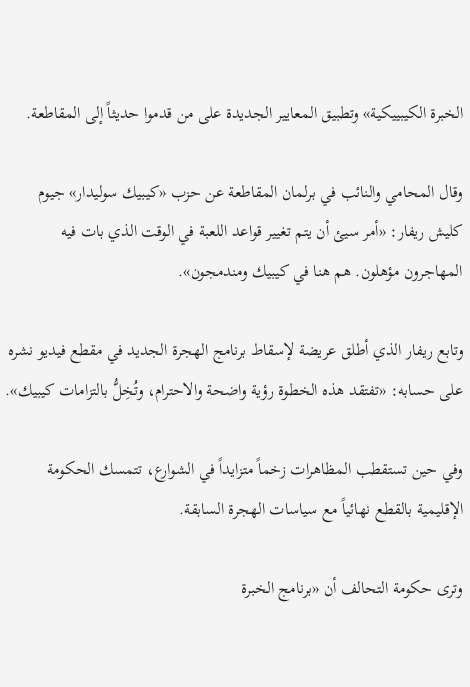الخبرة الكيبييكية» وتطبيق المعايير الجديدة على من قدموا حديثاً إلى المقاطعة.

وقال المحامي والنائب في برلمان المقاطعة عن حزب «كيبيك سوليدار» جيوم كليش ريفار: «أمر سيئ أن يتم تغيير قواعد اللعبة في الوقت الذي بات فيه المهاجرون مؤهلون. هم هنا في كيبيك ومندمجون».

وتابع ريفار الذي أطلق عريضة لإسقاط برنامج الهجرة الجديد في مقطع فيديو نشره على حسابه: «تفتقد هذه الخطوة رؤية واضحة والاحترام، وتُخِلُّ بالتزامات كيبيك».

وفي حين تستقطب المظاهرات زخماً متزايداً في الشوارع، تتمسك الحكومة الإقليمية بالقطع نهائياً مع سياسات الهجرة السابقة.

وترى حكومة التحالف أن «برنامج الخبرة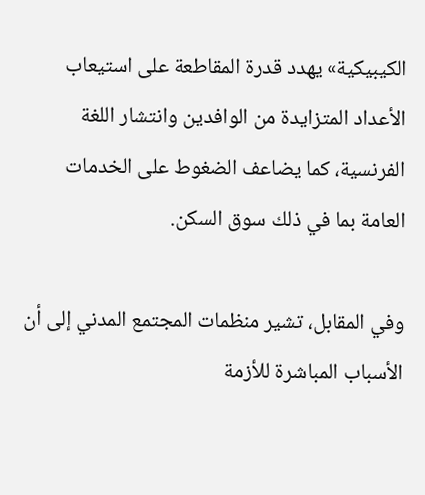الكيبيكية» يهدد قدرة المقاطعة على استيعاب الأعداد المتزايدة من الوافدين وانتشار اللغة الفرنسية، كما يضاعف الضغوط على الخدمات العامة بما في ذلك سوق السكن.

وفي المقابل، تشير منظمات المجتمع المدني إلى أن الأسباب المباشرة للأزمة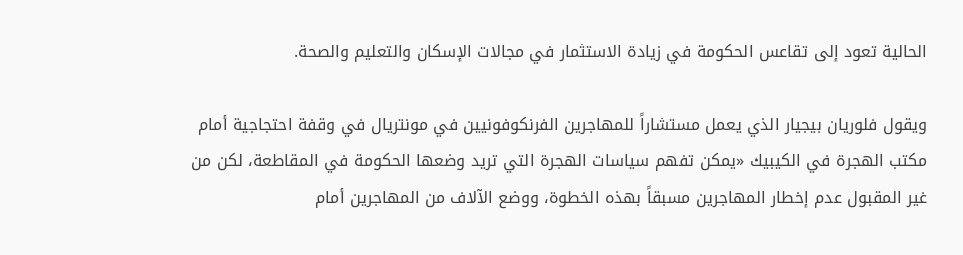الحالية تعود إلى تقاعس الحكومة في زيادة الاستثمار في مجالات الإسكان والتعليم والصحة.

ويقول فلوريان بيجيار الذي يعمل مستشاراً للمهاجرين الفرنكوفونيين في مونتريال في وقفة احتجاجية أمام مكتب الهجرة في الكيبيك «يمكن تفهم سياسات الهجرة التي تريد وضعها الحكومة في المقاطعة، لكن من غير المقبول عدم إخطار المهاجرين مسبقاً بهذه الخطوة، ووضع الآلاف من المهاجرين أمام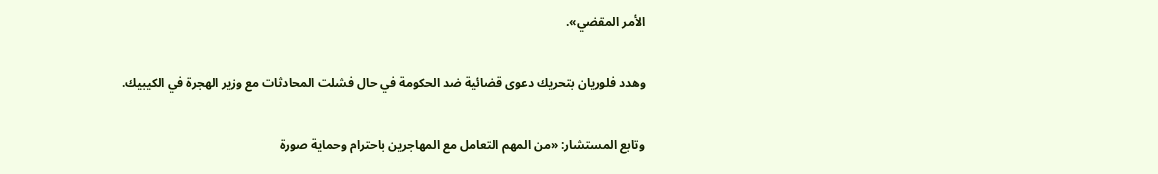الأمر المقضي».

وهدد فلوريان بتحريك دعوى قضائية ضد الحكومة في حال فشلت المحادثات مع وزير الهجرة في الكيبيك.

وتابع المستشار: «من المهم التعامل مع المهاجرين باحترام وحماية صورة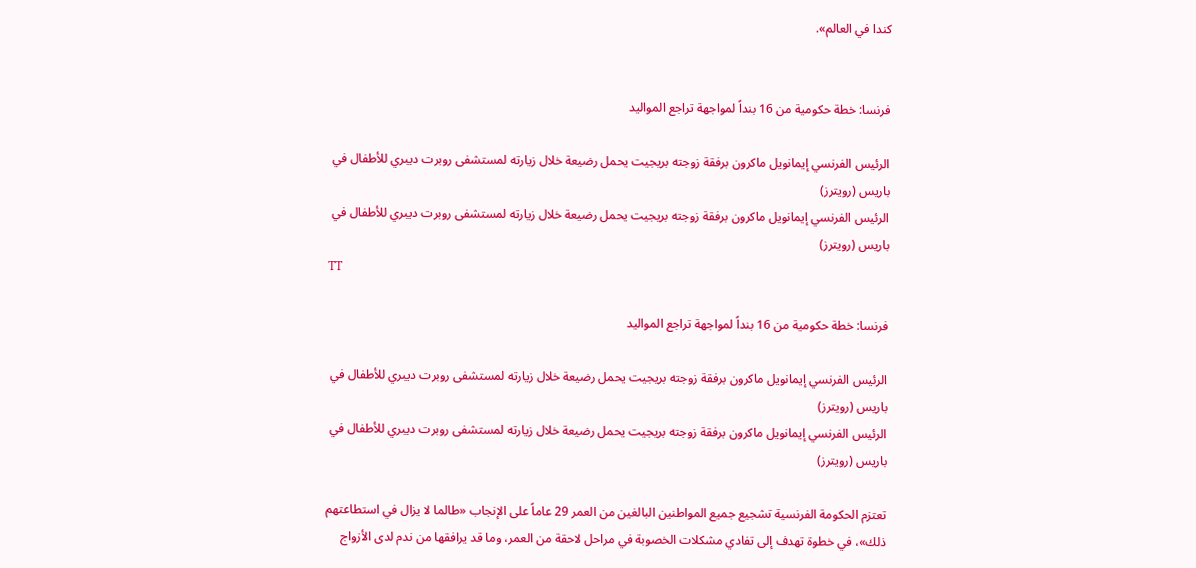كندا في العالم».


فرنسا: خطة حكومية من 16 بنداً لمواجهة تراجع المواليد

الرئيس الفرنسي إيمانويل ماكرون برفقة زوجته بريجيت يحمل رضيعة خلال زيارته لمستشفى روبرت ديبري للأطفال في باريس (رويترز)
الرئيس الفرنسي إيمانويل ماكرون برفقة زوجته بريجيت يحمل رضيعة خلال زيارته لمستشفى روبرت ديبري للأطفال في باريس (رويترز)
TT

فرنسا: خطة حكومية من 16 بنداً لمواجهة تراجع المواليد

الرئيس الفرنسي إيمانويل ماكرون برفقة زوجته بريجيت يحمل رضيعة خلال زيارته لمستشفى روبرت ديبري للأطفال في باريس (رويترز)
الرئيس الفرنسي إيمانويل ماكرون برفقة زوجته بريجيت يحمل رضيعة خلال زيارته لمستشفى روبرت ديبري للأطفال في باريس (رويترز)

تعتزم الحكومة الفرنسية تشجيع جميع المواطنين البالغين من العمر 29 عاماً على الإنجاب «طالما لا يزال في استطاعتهم ذلك»، في خطوة تهدف إلى تفادي مشكلات الخصوبة في مراحل لاحقة من العمر، وما قد يرافقها من ندم لدى الأزواج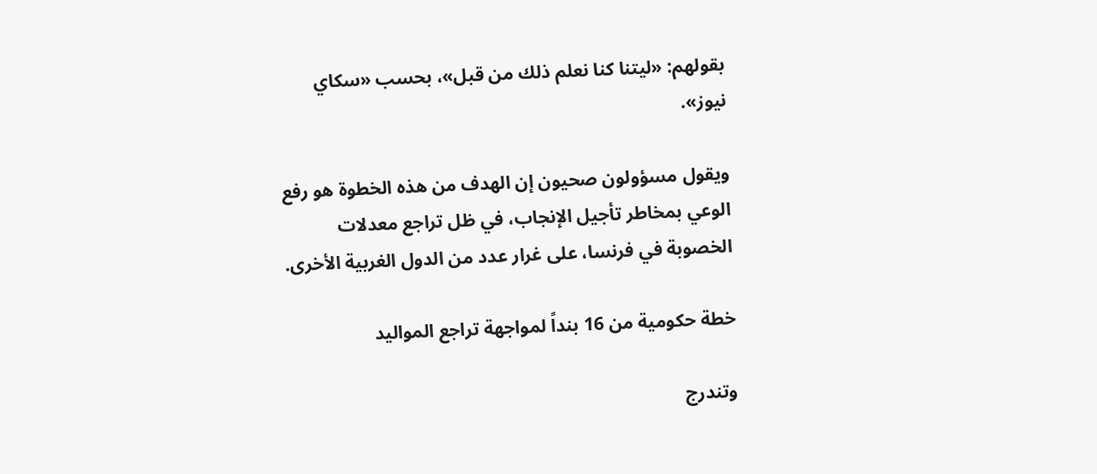بقولهم: «ليتنا كنا نعلم ذلك من قبل»، بحسب «سكاي نيوز».

ويقول مسؤولون صحيون إن الهدف من هذه الخطوة هو رفع الوعي بمخاطر تأجيل الإنجاب، في ظل تراجع معدلات الخصوبة في فرنسا، على غرار عدد من الدول الغربية الأخرى.

خطة حكومية من 16 بنداً لمواجهة تراجع المواليد

وتندرج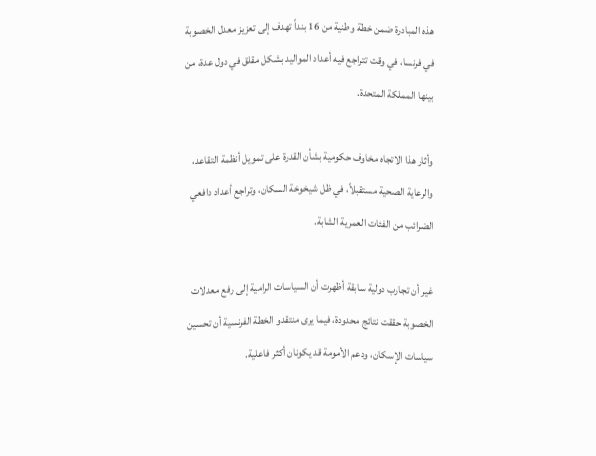هذه المبادرة ضمن خطة وطنية من 16 بنداً تهدف إلى تعزيز معدل الخصوبة في فرنسا، في وقت تتراجع فيه أعداد المواليد بشكل مقلق في دول عدة، من بينها المملكة المتحدة.

وأثار هذا الاتجاه مخاوف حكومية بشأن القدرة على تمويل أنظمة التقاعد، والرعاية الصحية مستقبلاً، في ظل شيخوخة السكان، وتراجع أعداد دافعي الضرائب من الفئات العمرية الشابة.

غير أن تجارب دولية سابقة أظهرت أن السياسات الرامية إلى رفع معدلات الخصوبة حققت نتائج محدودة، فيما يرى منتقدو الخطة الفرنسية أن تحسين سياسات الإسكان، ودعم الأمومة قد يكونان أكثر فاعلية.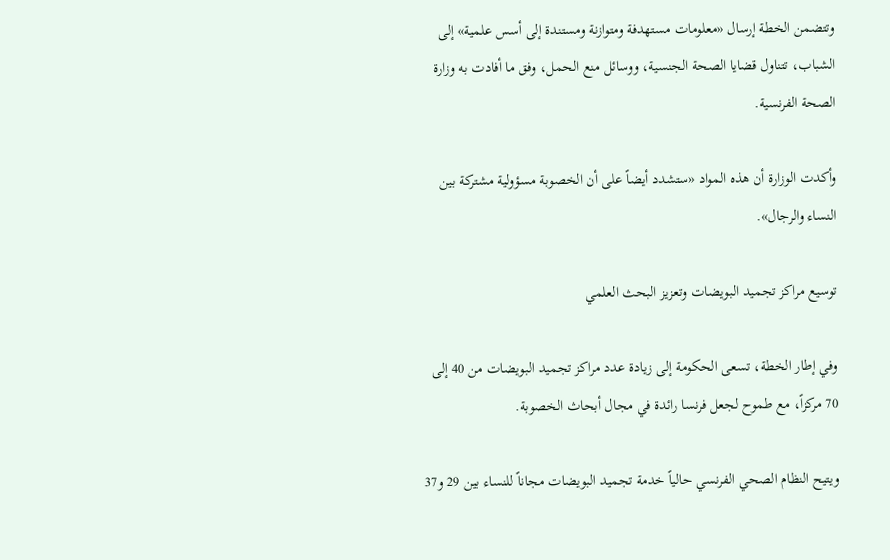وتتضمن الخطة إرسال «معلومات مستهدفة ومتوازنة ومستندة إلى أسس علمية» إلى الشباب، تتناول قضايا الصحة الجنسية، ووسائل منع الحمل، وفق ما أفادت به وزارة الصحة الفرنسية.

وأكدت الوزارة أن هذه المواد «ستشدد أيضاً على أن الخصوبة مسؤولية مشتركة بين النساء والرجال».

توسيع مراكز تجميد البويضات وتعزيز البحث العلمي

وفي إطار الخطة، تسعى الحكومة إلى زيادة عدد مراكز تجميد البويضات من 40 إلى 70 مركزاً، مع طموح لجعل فرنسا رائدة في مجال أبحاث الخصوبة.

ويتيح النظام الصحي الفرنسي حالياً خدمة تجميد البويضات مجاناً للنساء بين 29 و37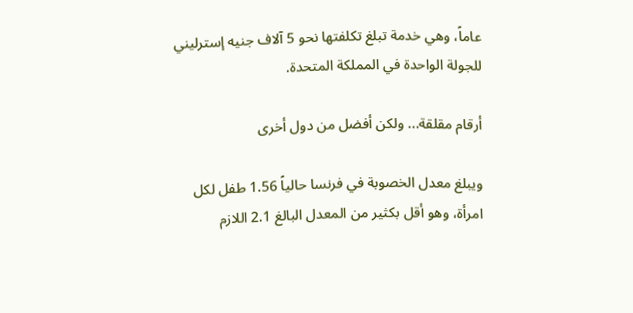عاماً، وهي خدمة تبلغ تكلفتها نحو 5 آلاف جنيه إسترليني للجولة الواحدة في المملكة المتحدة.

أرقام مقلقة... ولكن أفضل من دول أخرى

ويبلغ معدل الخصوبة في فرنسا حالياً 1.56 طفل لكل امرأة، وهو أقل بكثير من المعدل البالغ 2.1 اللازم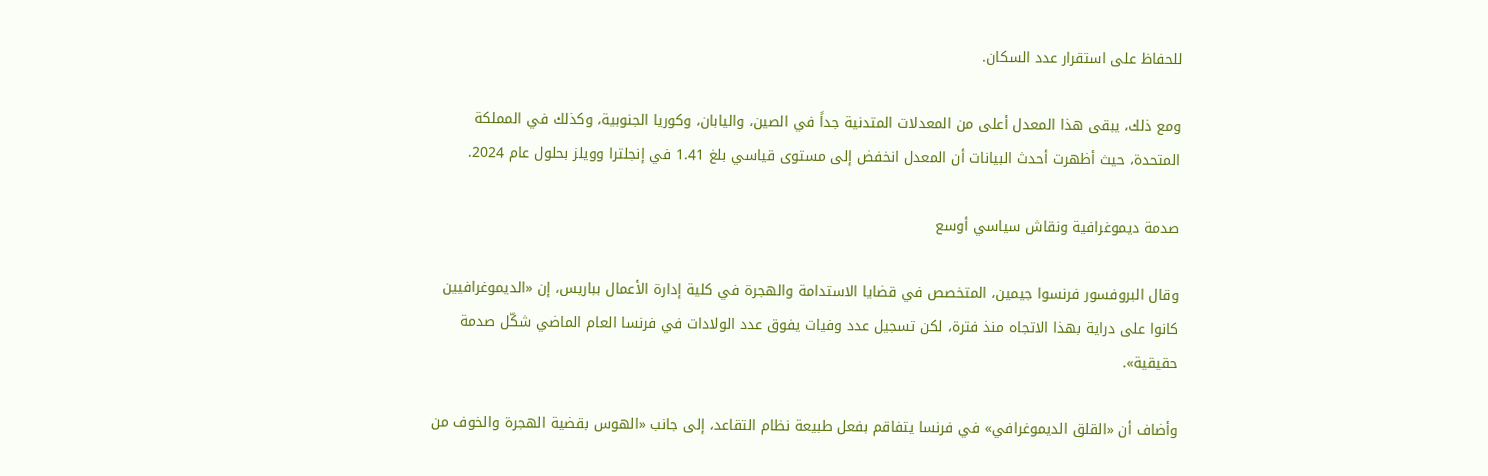للحفاظ على استقرار عدد السكان.

ومع ذلك، يبقى هذا المعدل أعلى من المعدلات المتدنية جداً في الصين، واليابان، وكوريا الجنوبية، وكذلك في المملكة المتحدة، حيث أظهرت أحدث البيانات أن المعدل انخفض إلى مستوى قياسي بلغ 1.41 في إنجلترا وويلز بحلول عام 2024.

صدمة ديموغرافية ونقاش سياسي أوسع

وقال البروفسور فرنسوا جيمين، المتخصص في قضايا الاستدامة والهجرة في كلية إدارة الأعمال بباريس، إن «الديموغرافيين كانوا على دراية بهذا الاتجاه منذ فترة، لكن تسجيل عدد وفيات يفوق عدد الولادات في فرنسا العام الماضي شكّل صدمة حقيقية».

وأضاف أن «القلق الديموغرافي» في فرنسا يتفاقم بفعل طبيعة نظام التقاعد، إلى جانب «الهوس بقضية الهجرة والخوف من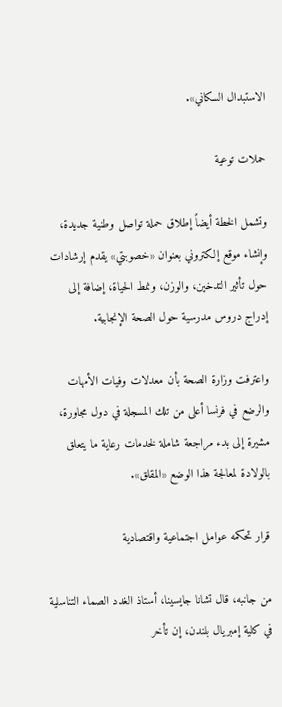الاستبدال السكاني».

حملات توعية

وتشمل الخطة أيضاً إطلاق حملة تواصل وطنية جديدة، وإنشاء موقع إلكتروني بعنوان «خصوبتي» يقدم إرشادات حول تأثير التدخين، والوزن، ونمط الحياة، إضافة إلى إدراج دروس مدرسية حول الصحة الإنجابية.

واعترفت وزارة الصحة بأن معدلات وفيات الأمهات والرضع في فرنسا أعلى من تلك المسجلة في دول مجاورة، مشيرة إلى بدء مراجعة شاملة لخدمات رعاية ما يتعلق بالولادة لمعالجة هذا الوضع «المقلق».

قرار تحكمه عوامل اجتماعية واقتصادية

من جانبه، قال تشانا جايسينا، أستاذ الغدد الصماء التناسلية في كلية إمبريال بلندن، إن تأخر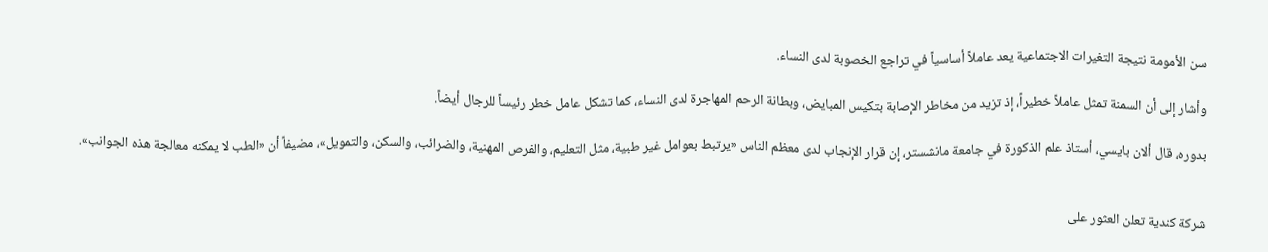سن الأمومة نتيجة التغيرات الاجتماعية يعد عاملاً أساسياً في تراجع الخصوبة لدى النساء.

وأشار إلى أن السمنة تمثل عاملاً خطيراً، إذ تزيد من مخاطر الإصابة بتكيس المبايض، وبطانة الرحم المهاجرة لدى النساء، كما تشكل عامل خطر رئيساً للرجال أيضاً.

بدوره، قال ألان بايسي، أستاذ علم الذكورة في جامعة مانشستر، إن قرار الإنجاب لدى معظم الناس «يرتبط بعوامل غير طبية، مثل التعليم، والفرص المهنية، والضرائب، والسكن، والتمويل»، مضيفاً أن «الطب لا يمكنه معالجة هذه الجوانب».


شركة كندية تعلن العثور على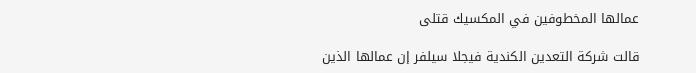عمالها المخطوفين في المكسيك قتلى

قالت شركة التعدين الكندية فيجلا سيلفر إن عمالها الذين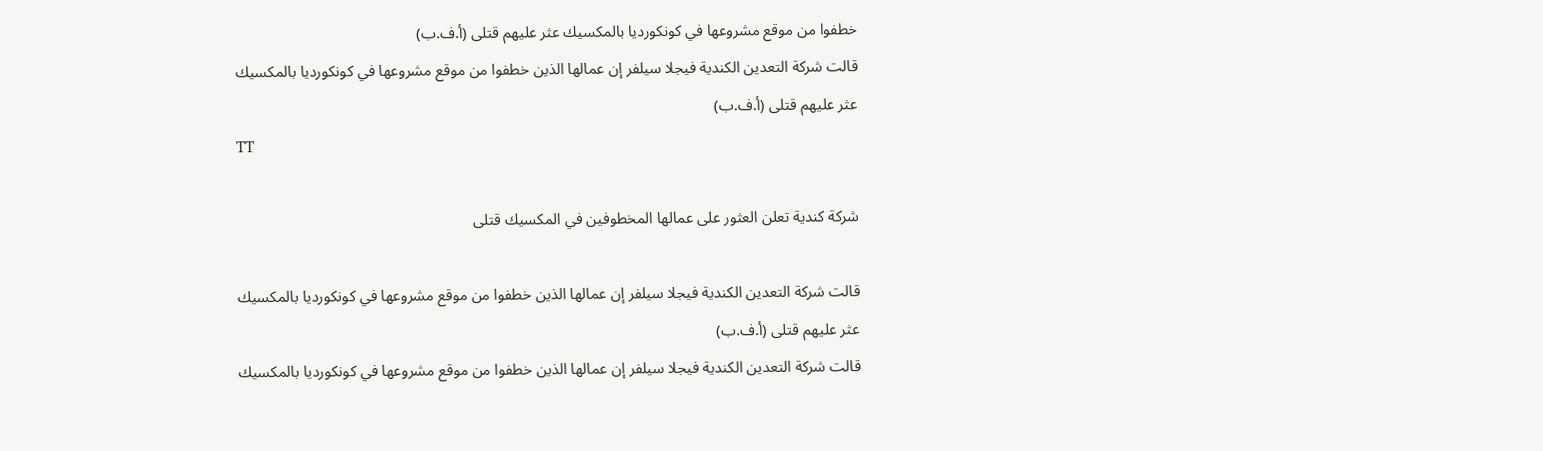خطفوا من ‌موقع ‌مشروعها ‌في كونكورديا بالمكسيك عثر ‌عليهم قتلى (أ.ف.ب)
قالت شركة التعدين الكندية فيجلا سيلفر إن عمالها الذين خطفوا من ‌موقع ‌مشروعها ‌في كونكورديا بالمكسيك عثر ‌عليهم قتلى (أ.ف.ب)
TT

شركة كندية تعلن العثور على عمالها المخطوفين في المكسيك قتلى

قالت شركة التعدين الكندية فيجلا سيلفر إن عمالها الذين خطفوا من ‌موقع ‌مشروعها ‌في كونكورديا بالمكسيك عثر ‌عليهم قتلى (أ.ف.ب)
قالت شركة التعدين الكندية فيجلا سيلفر إن عمالها الذين خطفوا من ‌موقع ‌مشروعها ‌في كونكورديا بالمكسيك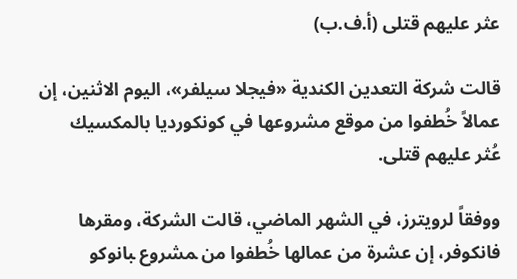عثر ‌عليهم قتلى (أ.ف.ب)

قالت شركة التعدين الكندية «فيجلا سيلفر»، اليوم الاثنين، إن عمالاً خُطفوا من ‌موقع ‌مشروعها ‌في كونكورديا بالمكسيك عُثر ‌عليهم قتلى.

ووفقاً لرويترز، في الشهر الماضي، قالت الشركة، ومقرها فانكوفر، إن عشرة من عمالها خُطفوا ‌من ‍مشروع ‍بانوكو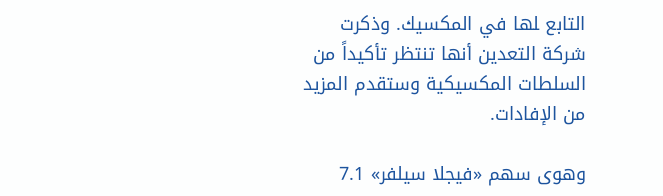التابع ‍لها في المكسيك. وذكرت شركة التعدين أنها تنتظر تأكيداً من السلطات المكسيكية وستقدم المزيد من الإفادات.

وهوى سهم «فيجلا سيلفر» 7.1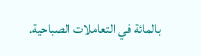بالمائة في التعاملات الصباحية.